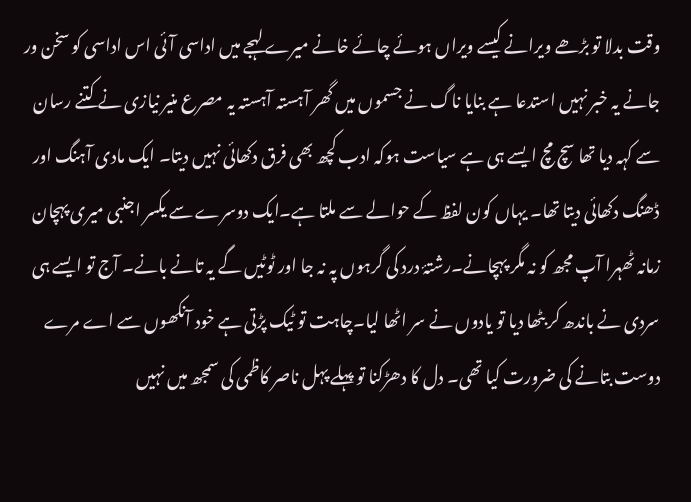وقت بدلا تو بڑھے ویرانے کیسے ویراں ہوئے چائے خانے میرے لہجے میں اداسی آئی اس اداسی کو سخن ور جانے یہ خبر نہیں استدعا ہے بنایا ناگ نے جسموں میں گھر آہستہ آہستہ یہ مصرع منیر نیازی نے کتنے رسان سے کہہ دیا تھا سچ مچ ایسے ہی ہے سیاست ہوکہ ادب کچھ بھی فرق دکھائی نہیں دیتا۔ ایک مادی آہنگ اور ڈھنگ دکھائی دیتا تھا۔ یہاں کون لفظ کے حوالے سے ملتا ہے۔ایک دوسرے سے یکسر اجنبی میری پہچان زمانہ ٹھہرا آپ مجھ کو نہ مگر پہچانے۔رشتۂ درد کی گرہوں پہ نہ جا اور ٹوٹیں گے یہ تانے بانے۔ آج تو ایسے ہی سردی نے باندھ کر بٹھا دیا تو یادوں نے سر اٹھا لیا۔چاہت تو ٹیک پڑتی ہے خود آنکھوں سے اے مرے دوست بتانے کی ضرورت کیا تھی۔ دل کا دھڑکنا تو پہلے پہل ناصر کاظمی کی سمجھ میں نہیں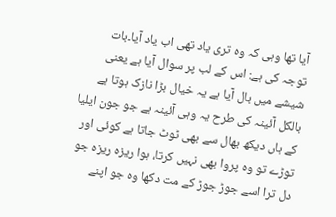آیا تھا وہی کہ وہ تری یاد تھی اب یاد آیا۔بات توجہ کی ہے: اس کے لب پر سوال آیا ہے یعنی شیشے میں بال آیا ہے یہ خیال بڑا نازک ہوتا ہے بالکل آئینہ کی طرح یہ وہی آئینہ ہے جو جون ایلیا کے ہاں دیکھ بھال سے بھی ٹوٹ جاتا ہے کوئی اور توڑے تو وہ پروا بھی نہیں کرتا، ہوا ریزہ ریزہ جو دل ترا اسے جوڑ جوڑ کے مت دکھا وہ جو اپنے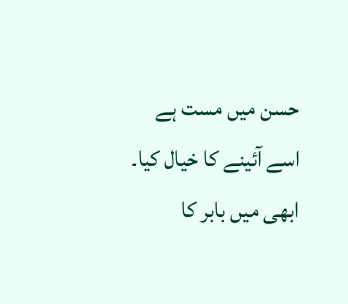حسن میں مست ہے اسے آئینے کا خیال کیا۔ ابھی میں بابر کا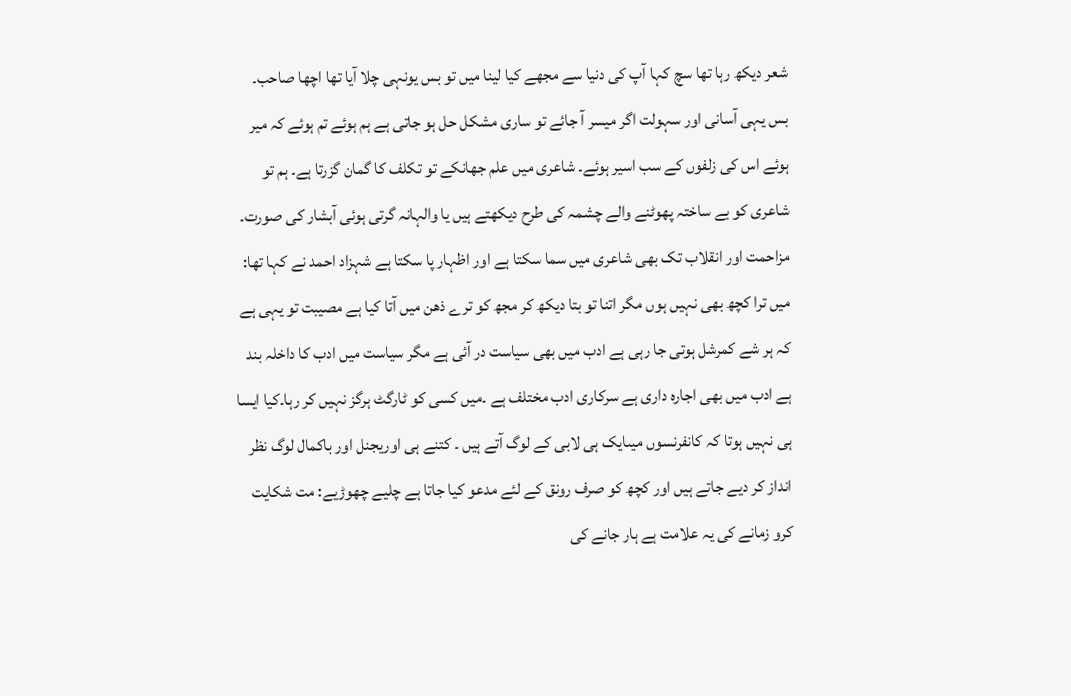شعر دیکھ رہا تھا سچ کہا آپ کی دنیا سے مجھے کیا لینا میں تو بس یونہی چلا آیا تھا اچھا صاحب۔ بس یہی آسانی اور سہولت اگر میسر آ جائے تو ساری مشکل حل ہو جاتی ہے ہم ہوئے تم ہوئے کہ میر ہوئے اس کی زلفوں کے سب اسیر ہوئے۔ شاعری میں علم جھانکے تو تکلف کا گمان گزرتا ہے۔ ہم تو شاعری کو بے ساختہ پھوٹنے والے چشمہ کی طرح دیکھتے ہیں یا والہانہ گرتی ہوئی آبشار کی صورت۔ مزاحمت اور انقلاب تک بھی شاعری میں سما سکتا ہے اور اظہار پا سکتا ہے شہزاد احمد نے کہا تھا: میں ترا کچھ بھی نہیں ہوں مگر اتنا تو بتا دیکھ کر مجھ کو ترے ذھن میں آتا کیا ہے مصیبت تو یہی ہے کہ ہر شے کمرشل ہوتی جا رہی ہے ادب میں بھی سیاست در آئی ہے مگر سیاست میں ادب کا داخلہ بند ہے ادب میں بھی اجارہ داری ہے سرکاری ادب مختلف ہے ۔میں کسی کو ٹارگٹ ہرگز نہیں کر رہا۔کیا ایسا ہی نہیں ہوتا کہ کانفرنسوں میںایک ہی لابی کے لوگ آتے ہیں ۔ کتنے ہی اوریجنل اور باکمال لوگ نظر انداز کر دیے جاتے ہیں اور کچھ کو صرف رونق کے لئے مدعو کیا جاتا ہے چلیے چھوڑیے: مت شکایت کرو زمانے کی یہ علامت ہے ہار جانے کی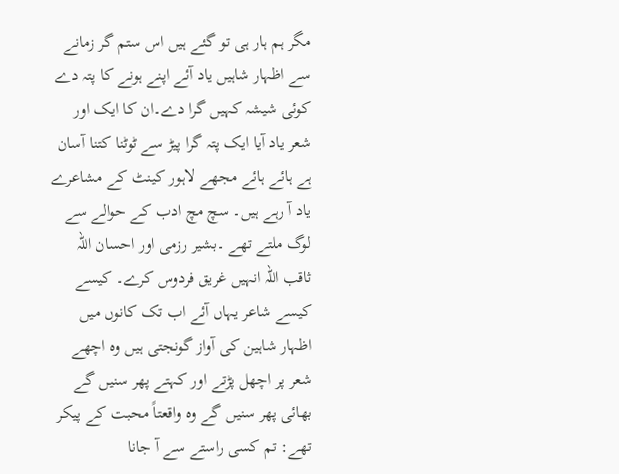مگر ہم ہار ہی تو گئے ہیں اس ستم گر زمانے سے اظہار شاہیں یاد آئے اپنے ہونے کا پتہ دے کوئی شیشہ کہیں گرا دے۔ان کا ایک اور شعر یاد آیا ایک پتہ گرا پیڑ سے ٹوٹنا کتنا آسان ہے ہائے ہائے مجھے لاہور کینٹ کے مشاعرے یاد آ رہے ہیں۔ سچ مچ ادب کے حوالے سے لوگ ملتے تھے ۔بشیر رزمی اور احسان اللہ ثاقب اللہ انہیں غریق فردوس کرے۔ کیسے کیسے شاعر یہاں آئے اب تک کانوں میں اظہار شاہین کی آواز گونجتی ہیں وہ اچھے شعر پر اچھل پڑتے اور کہتے پھر سنیں گے بھائی پھر سنیں گے وہ واقعتاً محبت کے پیکر تھے: تم کسی راستے سے آ جانا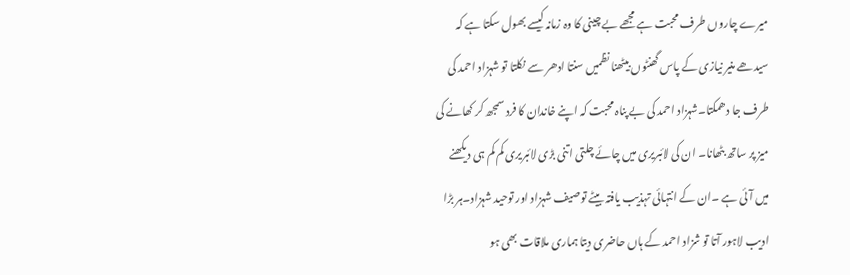میرے چاروں طرف محبت ہے مجھے بے چینی کا وہ زمانہ کیسے بھول سکتا ہے کہ سیدھے منیر نیازی کے پاس گھنٹوں بیٹھنا نظمیں سنتا ادھر سے نکلتا تو شہزاد احمد کی طرف جا دھمکتا۔شہزاد احمد کی بے پناہ محبت کہ اپنے خاندان کا فرد سمجھ کر کھانے کی میز پر ساتھ بٹھانا۔ ان کی لائبریری میں چائے چلتی اتنی بڑی لائبریری کم کم ہی دیکھنے میں آئی ہے ۔ان کے انتہائی تہذیب یافتہ بیٹے توصیف شہزاد اور توحید شہزاد۔ہر بڑا ادیب لاہور آتا تو شزاد احمد کے ہاں حاضری دیتا ہماری ملاقات بھی ہو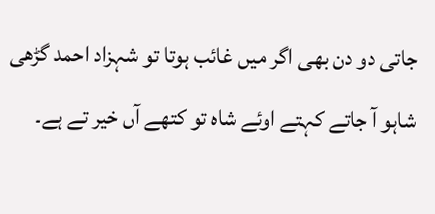جاتی دو دن بھی اگر میں غائب ہوتا تو شہزاد احمد گڑھی شاہو آ جاتے کہتے اوئے شاہ تو کتھے آں خیر تے ہے۔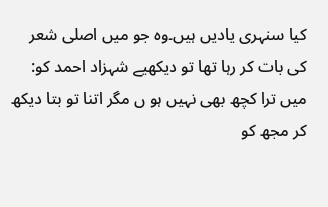کیا سنہری یادیں ہیں۔وہ جو میں اصلی شعر کی بات کر رہا تھا تو دیکھیے شہزاد احمد کو: میں ترا کچھ بھی نہیں ہو ں مگر اتنا تو بتا دیکھ کر مجھ کو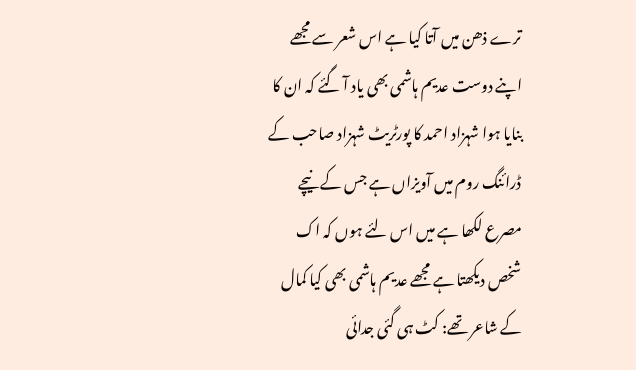ترے ذھن میں آتا کیا ہے اس شعر سے مجھے اپنے دوست عدیم ہاشمی بھی یاد آ گئے کہ ان کا بنایا ہوا شہزاد احمد کا پورٹریٹ شہزاد صاحب کے ڈرائنگ روم میں آویزاں ہے جس کے نیچے مصرع لکھا ہے میں اس لئے ہوں کہ اک شخص دیکھتا ہے مجھے عدیم ہاشمی بھی کیا کمال کے شاعر تھے: کٹ ہی گئی جدائی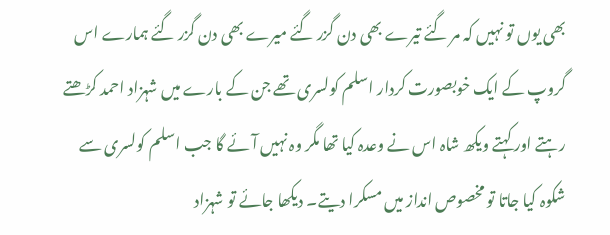بھی یوں تو نہیں کہ مر گئے تیرے بھی دن گزر گئے میرے بھی دن گزر گئے ہمارے اس گروپ کے ایک خوبصورت کردار اسلم کولسری تھے جن کے بارے میں شہزاد احمد کڑھتے رہتے اور کہتے ویکھ شاہ اس نے وعدہ کیا تھا مگر وہ نہیں آئے گا جب اسلم کولسری سے شکوہ کیا جاتا تو مخصوص انداز میں مسکرا دیتے۔ دیکھا جائے تو شہزاد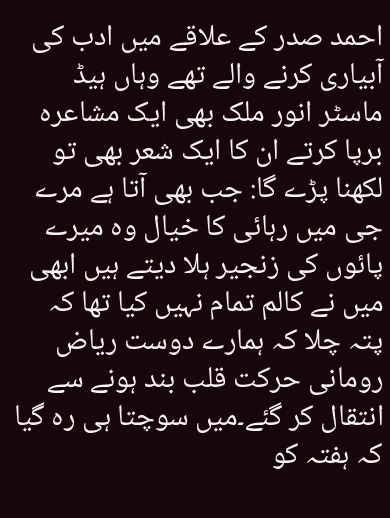احمد صدر کے علاقے میں ادب کی آبیاری کرنے والے تھے وہاں ہیڈ ماسٹر انور ملک بھی ایک مشاعرہ برپا کرتے ان کا ایک شعر بھی تو لکھنا پڑے گا: جب بھی آتا ہے مرے جی میں رہائی کا خیال وہ میرے پائوں کی زنجیر ہلا دیتے ہیں ابھی میں نے کالم تمام نہیں کیا تھا کہ پتہ چلا کہ ہمارے دوست ریاض رومانی حرکت قلب بند ہونے سے انتقال کر گئے۔میں سوچتا ہی رہ گیا کہ ہفتہ کو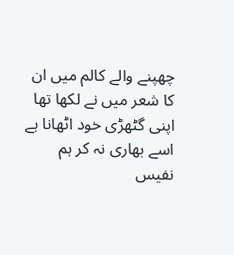چھپنے والے کالم میں ان کا شعر میں نے لکھا تھا اپنی گٹھڑی خود اٹھانا ہے اسے بھاری نہ کر ہم نفیس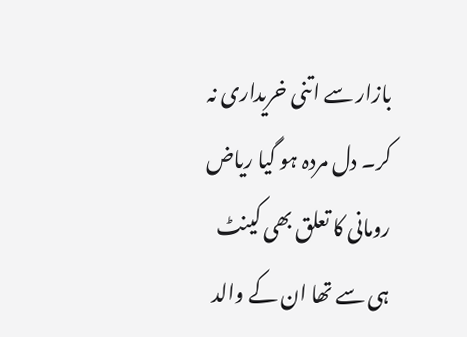بازار سے اتنی خریداری نہ کر۔ دل مردہ ہو گیا ریاض رومانی کا تعلق بھی کینٹ ہی سے تھا ان کے والد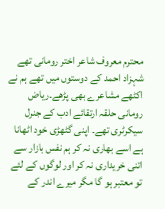محترم معروف شاعر اختر رومانی تھے شہزاد احمد کے دوستوں میں تھے ہم نے اکٹھے مشاعرے بھی پڑھے۔ریاض رومانی حلقہ ارتقائے ادب کے جنرل سیکرٹری تھے۔ اپنی گٹھڑی خود اٹھانا ہے اسے بھاری نہ کر ہم نفس بازار سے اتنی خریداری نہ کر اور لوگوں کے لئے تو معتبر ہو گا مگر میرے اندر کے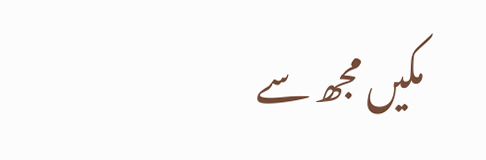مکیں مجھ سے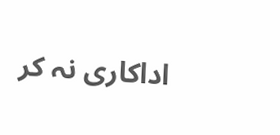اداکاری نہ کر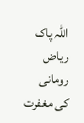اللہ پاک ریاض رومانی کی مغفرت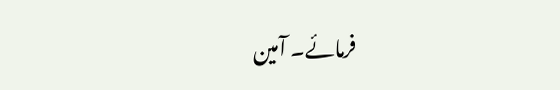فرمائے۔ آمین